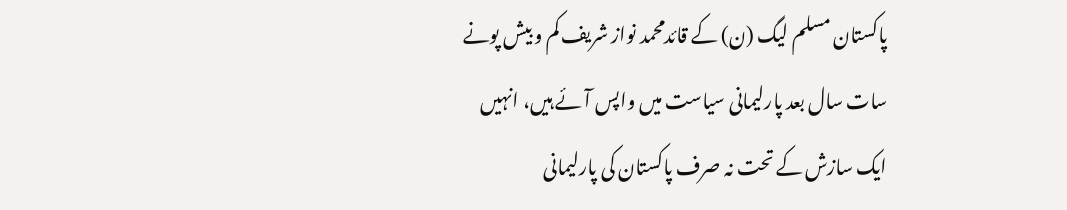پاکستان مسلم لیگ (ن) کے قائدمحمد نواز شریف کم و بیش پونے سات سال بعد پارلیمانی سیاست میں واپس آئے ہیں، انہیں ایک سازش کے تحت نہ صرف پاکستان کی پارلیمانی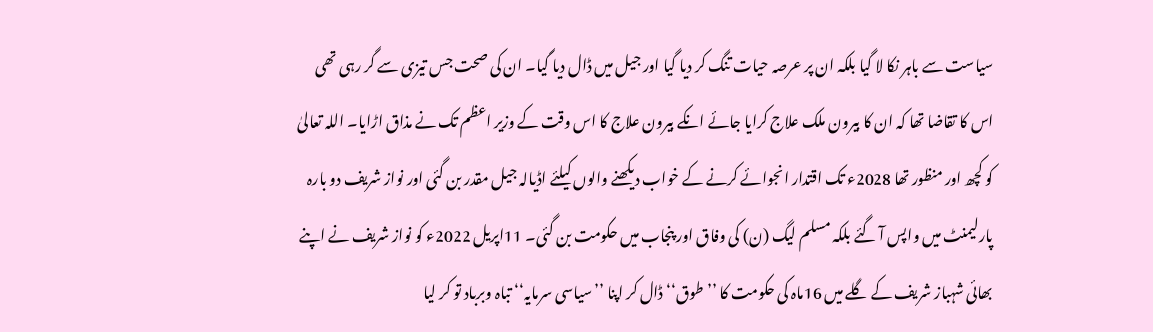سیاست سے باہر نکا لا گیا بلکہ ان پر عرصہ حیات تنگ کر دیا گیا اور جیل میں ڈال دیا گیا۔ ان کی صحت جس تیزی سے گر رہی تھی اس کا تقاضا تھا کہ ان کا بیرون ملک علاج کرایا جائے انکے بیرون علاج کا اس وقت کے وزیر اعظم تک نے مذاق اڑایا۔ اللہ تعالیٰ کو کچھ اور منظور تھا 2028ء تک اقتدار انجوائے کرنے کے خواب دیکھنے والوں کیلئے اڈیالہ جیل مقدر بن گئی اور نواز شریف دو بارہ پارلیمنٹ میں واپس آ گئے بلکہ مسلم لیگ (ن) کی وفاق اور پنجاب میں حکومت بن گئی۔ 11اپریل 2022ء کو نواز شریف نے اپنے بھائی شہباز شریف کے گلے میں 16ماہ کی حکومت کا ’’طوق‘‘ ڈال کر اپنا ’’سیاسی سرمایہ‘‘ تباہ وبرباد تو کر لیا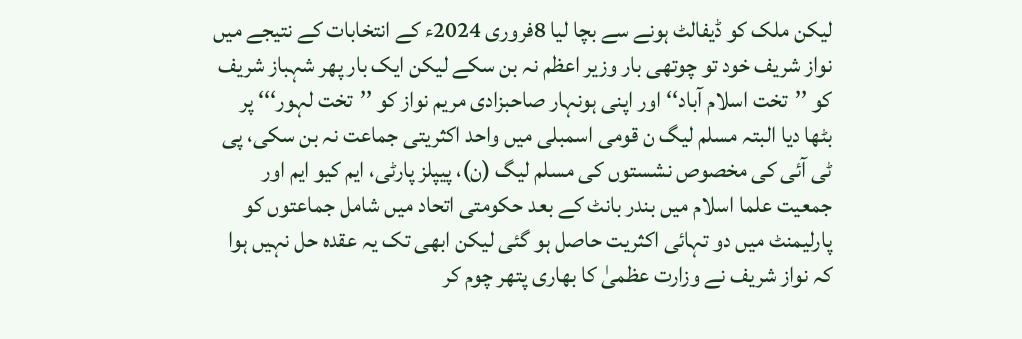لیکن ملک کو ڈیفالٹ ہونے سے بچا لیا 8فروری 2024ء کے انتخابات کے نتیجے میں نواز شریف خود تو چوتھی بار وزیر اعظم نہ بن سکے لیکن ایک بار پھر شہباز شریف کو ’’تخت اسلام آباد‘‘ اور اپنی ہونہار صاحبزادی مریم نواز کو ’’تخت لہور‘‘‘ پر بٹھا دیا البتہ مسلم لیگ ن قومی اسمبلی میں واحد اکثریتی جماعت نہ بن سکی، پی ٹی آئی کی مخصوص نشستوں کی مسلم لیگ (ن)، پیپلز پارٹی، ایم کیو ایم اور جمعیت علما اسلام میں بندر بانٹ کے بعد حکومتی اتحاد میں شامل جماعتوں کو پارلیمنٹ میں دو تہائی اکثریت حاصل ہو گئی لیکن ابھی تک یہ عقدہ حل نہیں ہوا کہ نواز شریف نے وزارت عظمیٰ کا بھاری پتھر چوم کر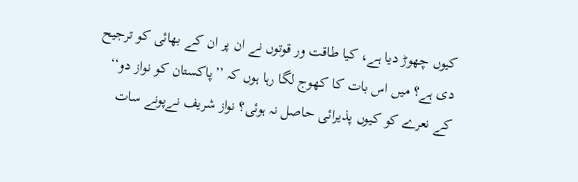کیوں چھوڑ دیا ہے، کیا طاقت ور قوتوں نے ان پر ان کے بھائی کو ترجیح دی ہے؟ میں اس بات کا کھوج لگا رہا ہوں کہ ’’پاکستان کو نواز دو‘‘ کے نعرے کو کیوں پذیرائی حاصل نہ ہوئی؟ نواز شریف نےپونے سات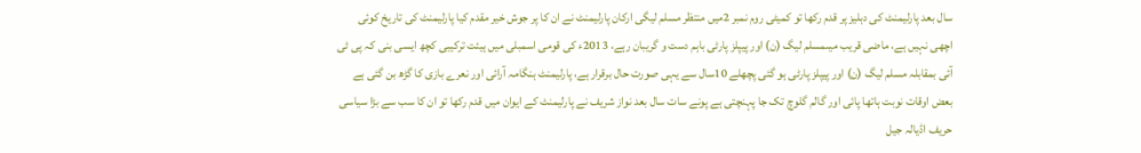سال بعد پارلیمنٹ کی دہلیز پر قدم رکھا تو کمیٹی روم نمبر 2میں منتظر مسلم لیگی ارکان پارلیمنٹ نے ان کا پر جوش خیر مقدم کیا پارلیمنٹ کی تاریخ کوئی اچھی نہیں ہے، ماضی قریب میںمسلم لیگ (ن) اور پیپلز پارٹی باہم دست و گریبان رہے، 2013ء کی قومی اسمبلی میں ہیئت ترکیبی کچھ ایسی بنی کہ پی ٹی آئی بمقابلہ مسلم لیگ (ن) اور پیپلز پارٹی ہو گئی پچھلے 10سال سے یہی صورت حال برقرار ہے، پارلیمنٹ ہنگامہ آرائی اور نعرے بازی کا گڑھ بن گئی ہے بعض اوقات نوبت ہاتھا پائی اور گالم گلوچ تک جا پہنچتی ہے پونے سات سال بعد نواز شریف نے پارلیمنٹ کے ایوان میں قدم رکھا تو ان کا سب سے بڑا سیاسی حریف اڈیالہ جیل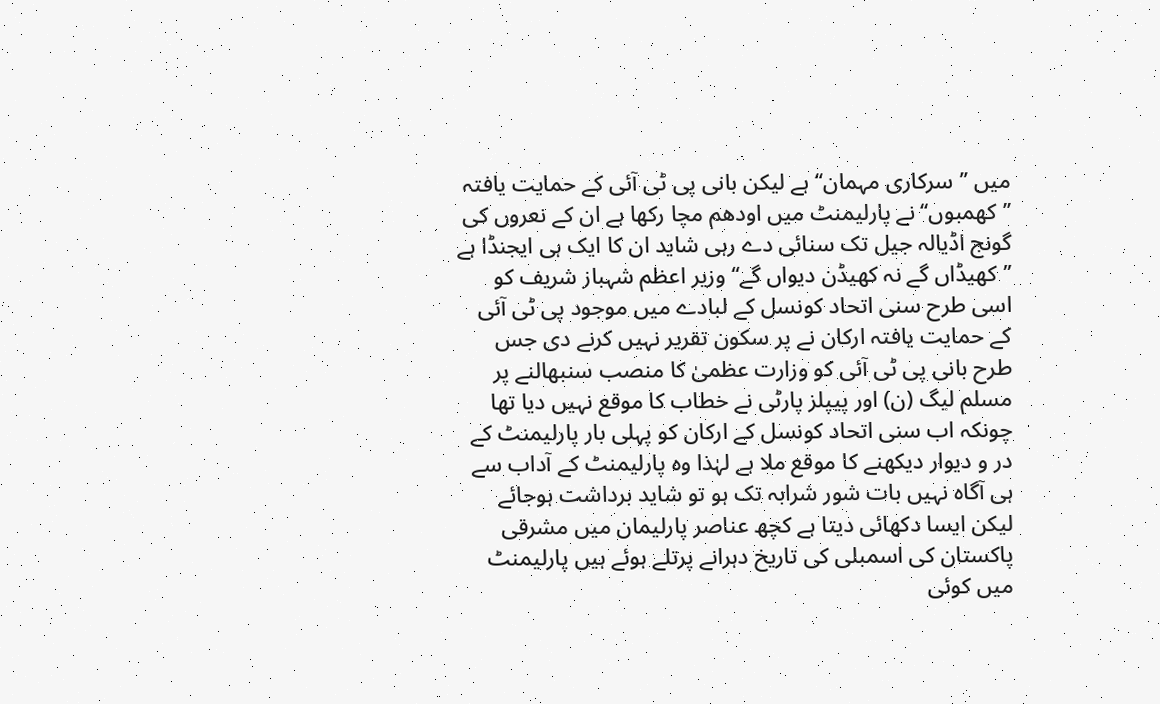میں ’’سرکاری مہمان‘‘ ہے لیکن بانی پی ٹی آئی کے حمایت یافتہ ’’کھمبوں‘‘ نے پارلیمنٹ میں اودھم مچا رکھا ہے ان کے نعروں کی گونج اڈیالہ جیل تک سنائی دے رہی شاید ان کا ایک ہی ایجنڈا ہے ’’کھیڈاں گے نہ کھیڈن دیواں گے‘‘ وزیر اعظم شہباز شریف کو اسی طرح سنی اتحاد کونسل کے لبادے میں موجود پی ٹی آئی کے حمایت یافتہ ارکان نے پر سکون تقریر نہیں کرنے دی جس طرح بانی پی ٹی آئی کو وزارت عظمیٰ کا منصب سنبھالنے پر مسلم لیگ (ن) اور پیپلز پارٹی نے خطاب کا موقع نہیں دیا تھا چونکہ اب سنی اتحاد کونسل کے ارکان کو پہلی بار پارلیمنٹ کے در و دیوار دیکھنے کا موقع ملا ہے لہٰذا وہ پارلیمنٹ کے آداب سے ہی آگاہ نہیں بات شور شرابہ تک ہو تو شاید برداشت ہوجائے لیکن ایسا دکھائی دیتا ہے کچھ عناصر پارلیمان میں مشرقی پاکستان کی اسمبلی کی تاریخ دہرانے پرتلے ہوئے ہیں پارلیمنٹ میں کوئی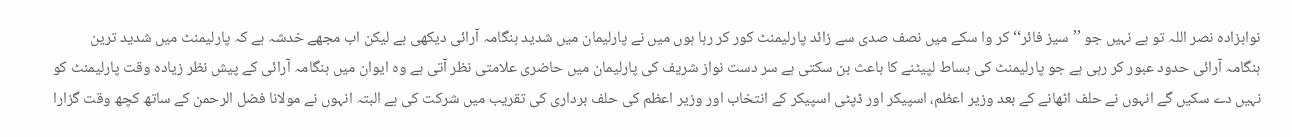نوابزادہ نصر اللہ تو ہے نہیں جو ’’سیز فائر‘‘ کر وا سکے میں نصف صدی سے زائد پارلیمنٹ کور کر رہا ہوں میں نے پارلیمان میں شدید ہنگامہ آرائی دیکھی ہے لیکن اب مجھے خدشہ ہے کہ پارلیمنٹ میں شدید ترین ہنگامہ آرائی حدود عبور کر رہی ہے جو پارلیمنٹ کی بساط لپیٹنے کا باعث بن سکتی ہے سر دست نواز شریف کی پارلیمان میں حاضری علامتی نظر آتی ہے وہ ایوان میں ہنگامہ آرائی کے پیش نظر زیادہ وقت پارلیمنٹ کو نہیں دے سکیں گے انہوں نے حلف اٹھانے کے بعد وزیر اعظم، اسپیکر اور ڈپٹی اسپیکر کے انتخاب اور وزیر اعظم کی حلف برداری کی تقریب میں شرکت کی ہے البتہ انہوں نے مولانا فضل الرحمن کے ساتھ کچھ وقت گزارا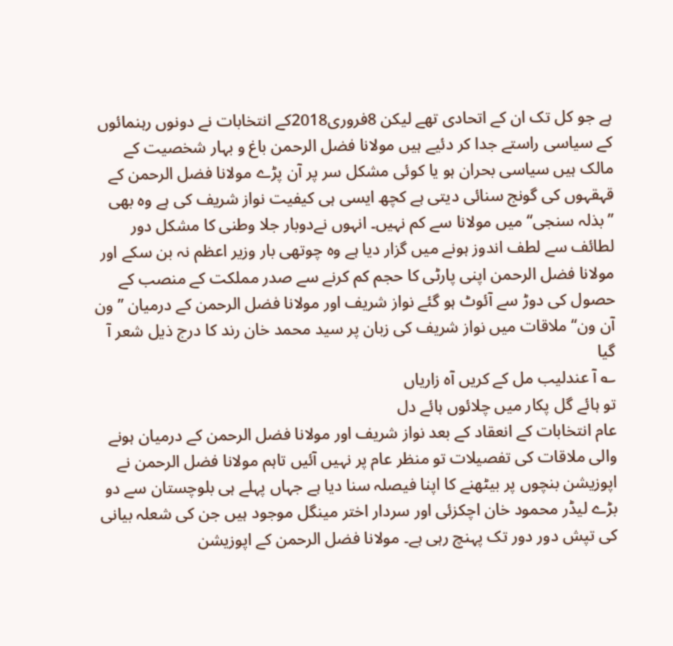ہے جو کل تک ان کے اتحادی تھے لیکن 8فروری2018کے انتخابات نے دونوں رہنمائوں کے سیاسی راستے جدا کر دئیے ہیں مولانا فضل الرحمن باغ و بہار شخصیت کے مالک ہیں سیاسی بحران ہو یا کوئی مشکل سر پر آن پڑے مولانا فضل الرحمن کے قہقہوں کی گونج سنائی دیتی ہے کچھ ایسی ہی کیفیت نواز شریف کی ہے وہ بھی ’’بذلہ سنجی‘‘ میں مولانا سے کم نہیں۔ انہوں نےدوبار جلا وطنی کا مشکل دور لطائف سے لطف اندوز ہونے میں گزار دیا ہے وہ چوتھی بار وزیر اعظم نہ بن سکے اور مولانا فضل الرحمن اپنی پارٹی کا حجم کم کرنے سے صدر مملکت کے منصب کے حصول کی دوڑ سے آئوٹ ہو گئے نواز شریف اور مولانا فضل الرحمن کے درمیان ’’ون آن ون‘‘ ملاقات میں نواز شریف کی زبان پر سید محمد خان رند کا درج ذیل شعر آ گیا
؎ آ عندلیب مل کے کریں آہ زاریاں
تو ہائے گل پکار میں چلائوں ہائے دل
عام انتخابات کے انعقاد کے بعد نواز شریف اور مولانا فضل الرحمن کے درمیان ہونے والی ملاقات کی تفصیلات تو منظر عام پر نہیں آئیں تاہم مولانا فضل الرحمن نے اپوزیشن بنچوں پر بیٹھنے کا اپنا فیصلہ سنا دیا ہے جہاں پہلے ہی بلوچستان سے دو بڑے لیڈر محمود خان اچکزئی اور سردار اختر مینگل موجود ہیں جن کی شعلہ بیانی کی تپش دور دور تک پہنچ رہی ہے۔ مولانا فضل الرحمن کے اپوزیشن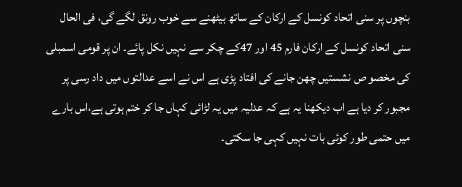بنچوں پر سنی اتحاد کونسل کے ارکان کے ساتھ بیٹھنے سے خوب رونق لگے گی، فی الحال سنی اتحاد کونسل کے ارکان فارم 45 اور 47کے چکر سے نہیں نکل پائے۔ ان پر قومی اسمبلی کی مخصو ص نشستیں چھن جانے کی افتاد پڑی ہے اس نے اسے عدالتوں میں داد رسی پر مجبور کر دیا ہے اب دیکھنا یہ ہے کہ عدلیہ میں یہ لڑائی کہاں جا کر ختم ہوتی ہے،اس بارے میں حتمی طور کوئی بات نہیں کہی جا سکتی۔